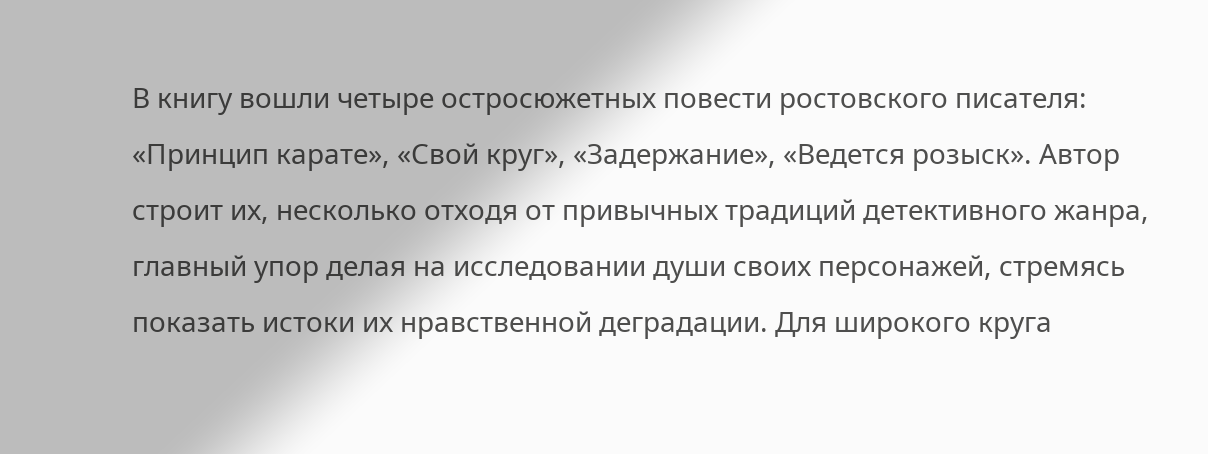В книгу вошли четыре остросюжетных повести ростовского писателя: «Принцип карате», «Свой круг», «Задержание», «Ведется розыск». Автор строит их, несколько отходя от привычных традиций детективного жанра, главный упор делая на исследовании души своих персонажей, стремясь показать истоки их нравственной деградации. Для широкого круга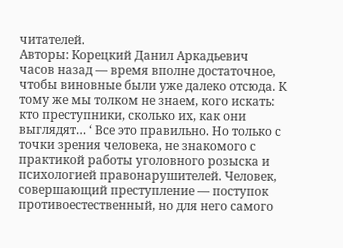читателей.
Авторы: Корецкий Данил Аркадьевич
часов назад — время вполне достаточное, чтобы виновные были уже далеко отсюда. К тому же мы толком не знаем, кого искать: кто преступники, сколько их, как они выглядят… ‘ Все это правильно. Но только с точки зрения человека, не знакомого с практикой работы уголовного розыска и психологией правонарушителей. Человек, совершающий преступление — поступок противоестественный, но для него самого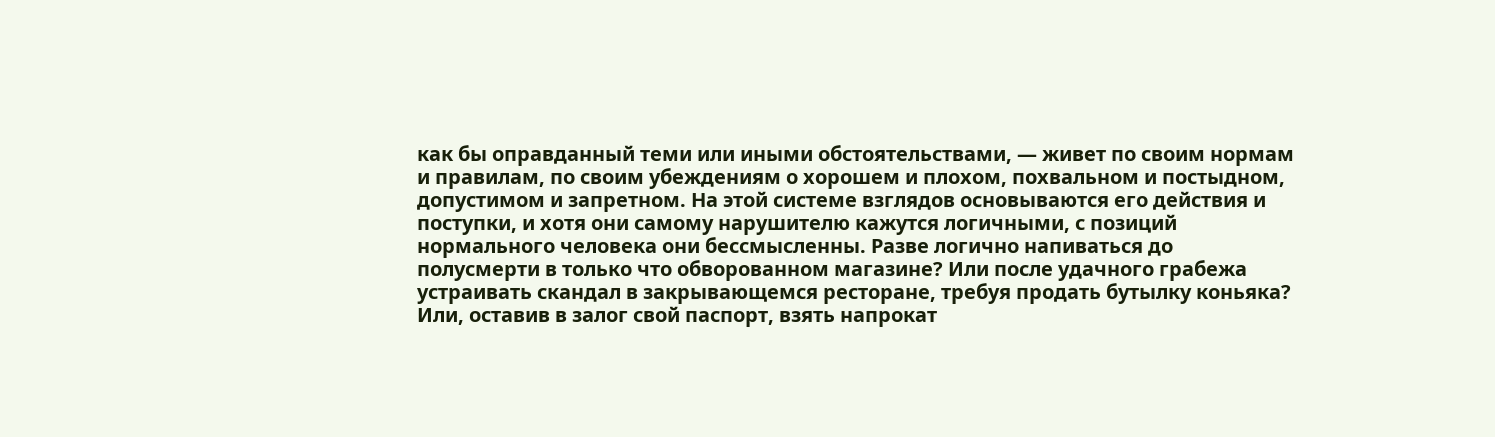как бы оправданный теми или иными обстоятельствами, — живет по своим нормам и правилам, по своим убеждениям о хорошем и плохом, похвальном и постыдном, допустимом и запретном. На этой системе взглядов основываются его действия и поступки, и хотя они самому нарушителю кажутся логичными, с позиций нормального человека они бессмысленны. Разве логично напиваться до полусмерти в только что обворованном магазине? Или после удачного грабежа устраивать скандал в закрывающемся ресторане, требуя продать бутылку коньяка? Или, оставив в залог свой паспорт, взять напрокат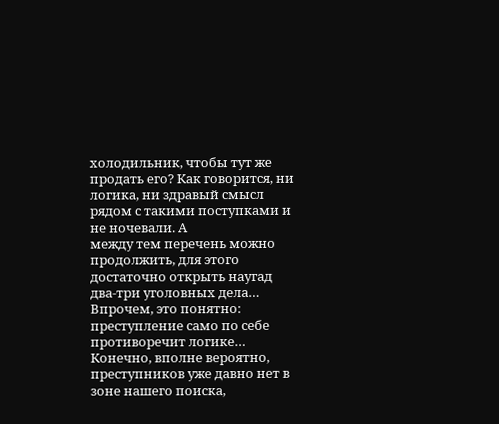холодильник, чтобы тут же продать его? Как говорится, ни логика, ни здравый смысл рядом с такими поступками и не ночевали. А
между тем перечень можно продолжить, для этого достаточно открыть наугад два-три уголовных дела… Впрочем, это понятно: преступление само по себе противоречит логике… Конечно, вполне вероятно, преступников уже давно нет в зоне нашего поиска,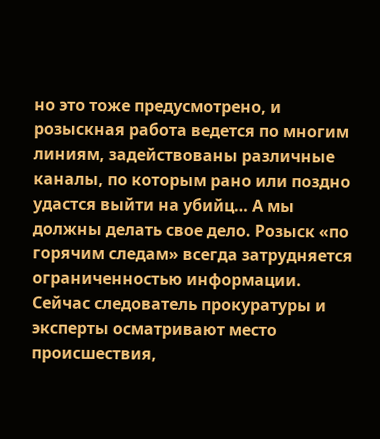но это тоже предусмотрено, и розыскная работа ведется по многим линиям, задействованы различные каналы, по которым рано или поздно удастся выйти на убийц… А мы должны делать свое дело. Розыск «по горячим следам» всегда затрудняется ограниченностью информации. Сейчас следователь прокуратуры и эксперты осматривают место происшествия,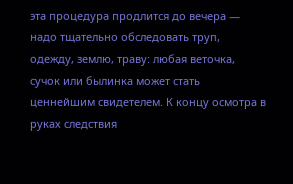эта процедура продлится до вечера — надо тщательно обследовать труп, одежду, землю, траву: любая веточка, сучок или былинка может стать ценнейшим свидетелем. К концу осмотра в руках следствия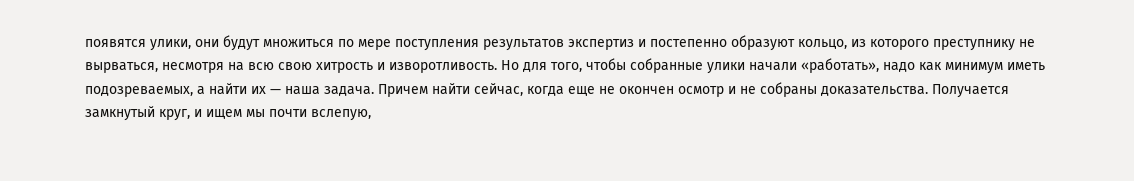появятся улики, они будут множиться по мере поступления результатов экспертиз и постепенно образуют кольцо, из которого преступнику не вырваться, несмотря на всю свою хитрость и изворотливость. Но для того, чтобы собранные улики начали «работать», надо как минимум иметь подозреваемых, а найти их — наша задача. Причем найти сейчас, когда еще не окончен осмотр и не собраны доказательства. Получается замкнутый круг, и ищем мы почти вслепую,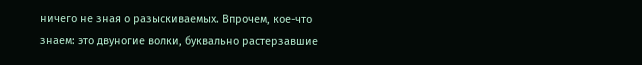ничего не зная о разыскиваемых. Впрочем, кое-что знаем: это двуногие волки, буквально растерзавшие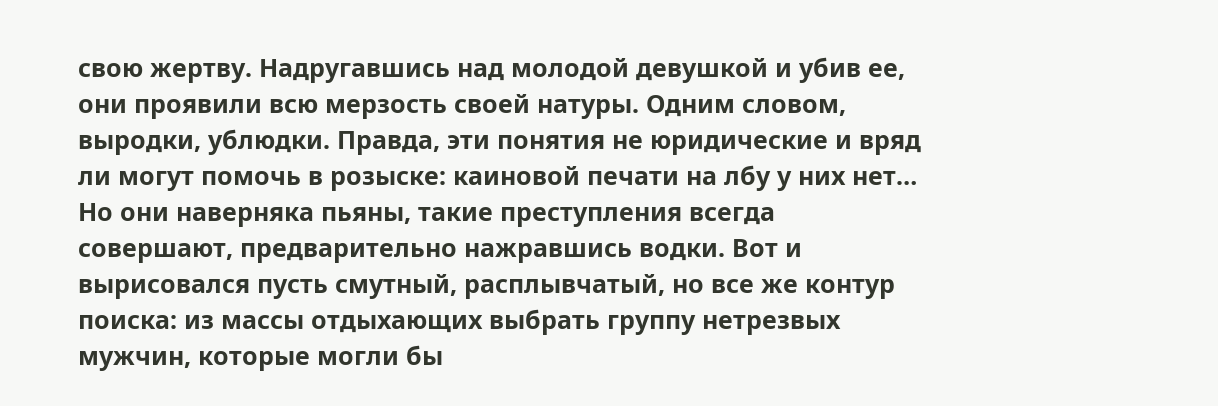свою жертву. Надругавшись над молодой девушкой и убив ее, они проявили всю мерзость своей натуры. Одним словом, выродки, ублюдки. Правда, эти понятия не юридические и вряд ли могут помочь в розыске: каиновой печати на лбу у них нет… Но они наверняка пьяны, такие преступления всегда совершают, предварительно нажравшись водки. Вот и вырисовался пусть смутный, расплывчатый, но все же контур поиска: из массы отдыхающих выбрать группу нетрезвых мужчин, которые могли бы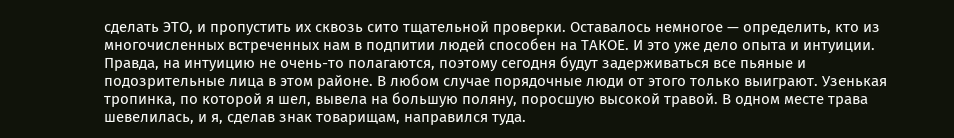сделать ЭТО, и пропустить их сквозь сито тщательной проверки. Оставалось немногое — определить, кто из многочисленных встреченных нам в подпитии людей способен на ТАКОЕ. И это уже дело опыта и интуиции. Правда, на интуицию не очень-то полагаются, поэтому сегодня будут задерживаться все пьяные и подозрительные лица в этом районе. В любом случае порядочные люди от этого только выиграют. Узенькая тропинка, по которой я шел, вывела на большую поляну, поросшую высокой травой. В одном месте трава шевелилась, и я, сделав знак товарищам, направился туда.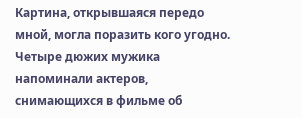Картина, открывшаяся передо мной, могла поразить кого угодно. Четыре дюжих мужика напоминали актеров, снимающихся в фильме об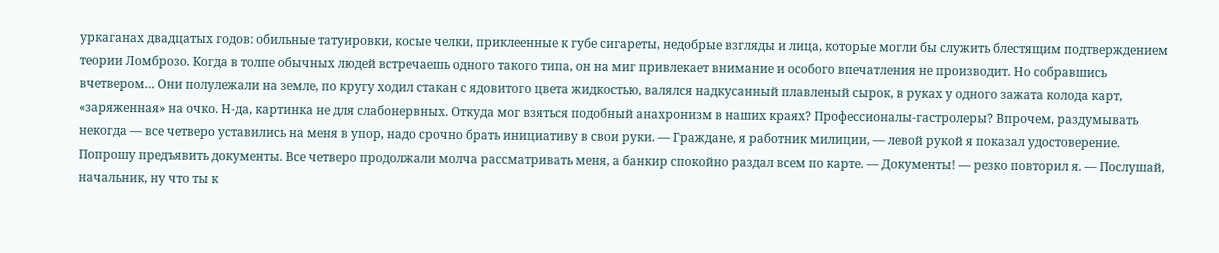уркаганах двадцатых годов: обильные татуировки, косые челки, приклеенные к губе сигареты, недобрые взгляды и лица, которые могли бы служить блестящим подтверждением теории Ломброзо. Когда в толпе обычных людей встречаешь одного такого типа, он на миг привлекает внимание и особого впечатления не производит. Но собравшись вчетвером… Они полулежали на земле, по кругу ходил стакан с ядовитого цвета жидкостью, валялся надкусанный плавленый сырок, в руках у одного зажата колода карт, «заряженная» на очко. Н-да, картинка не для слабонервных. Откуда мог взяться подобный анахронизм в наших краях? Профессионалы-гастролеры? Впрочем, раздумывать некогда — все четверо уставились на меня в упор, надо срочно брать инициативу в свои руки. — Граждане, я работник милиции, — левой рукой я показал удостоверение. Попрошу предъявить документы. Все четверо продолжали молча рассматривать меня, а банкир спокойно раздал всем по карте. — Документы! — резко повторил я. — Послушай, начальник, ну что ты к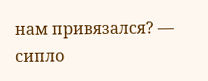нам привязался? — сипло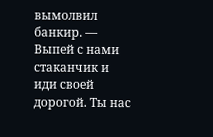вымолвил банкир. — Выпей с нами стаканчик и иди своей дорогой. Ты нас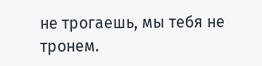не трогаешь, мы тебя не тронем.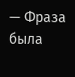— Фраза была